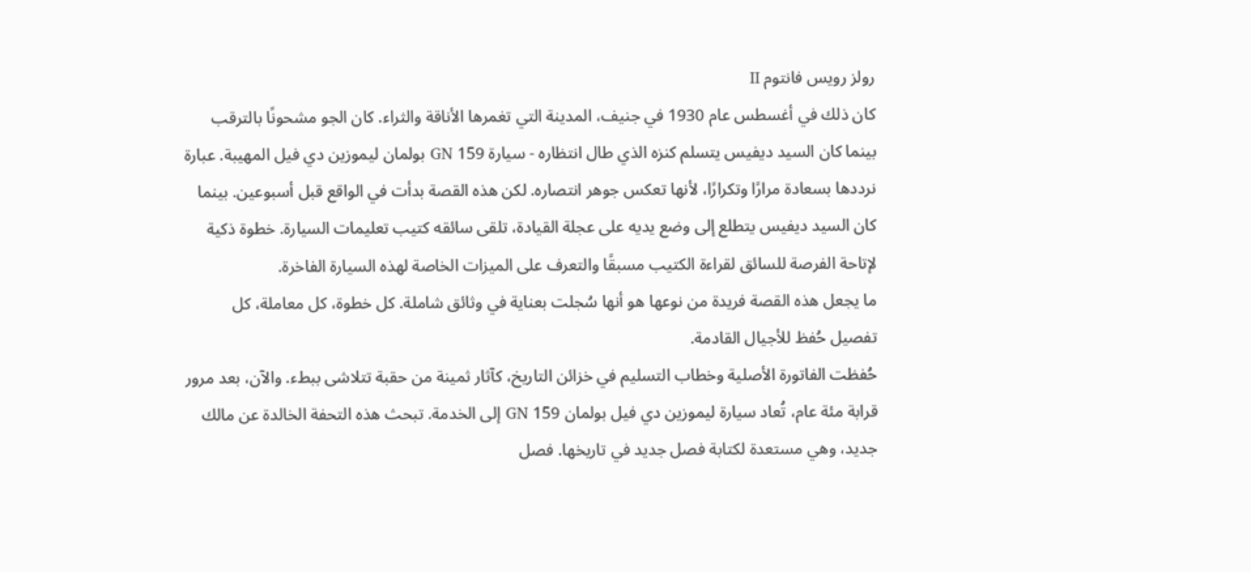رولز رويس فانتوم II
كان ذلك في أغسطس عام 1930 في جنيف، المدينة التي تغمرها الأناقة والثراء. كان الجو مشحونًا بالترقب بينما كان السيد ديفيس يتسلم كنزه الذي طال انتظاره - سيارة 159 GN بولمان ليموزين دي فيل المهيبة. عبارة نرددها بسعادة مرارًا وتكرارًا، لأنها تعكس جوهر انتصاره. لكن هذه القصة بدأت في الواقع قبل أسبوعين. بينما كان السيد ديفيس يتطلع إلى وضع يديه على عجلة القيادة، تلقى سائقه كتيب تعليمات السيارة. خطوة ذكية لإتاحة الفرصة للسائق لقراءة الكتيب مسبقًا والتعرف على الميزات الخاصة لهذه السيارة الفاخرة.
ما يجعل هذه القصة فريدة من نوعها هو أنها سُجلت بعناية في وثائق شاملة. كل خطوة، كل معاملة، كل تفصيل حُفظ للأجيال القادمة.
حُفظت الفاتورة الأصلية وخطاب التسليم في خزائن التاريخ، كآثار ثمينة من حقبة تتلاشى ببطء. والآن، بعد مرور قرابة مئة عام، تُعاد سيارة ليموزين دي فيل بولمان 159 GN إلى الخدمة. تبحث هذه التحفة الخالدة عن مالك جديد، وهي مستعدة لكتابة فصل جديد في تاريخها. فصل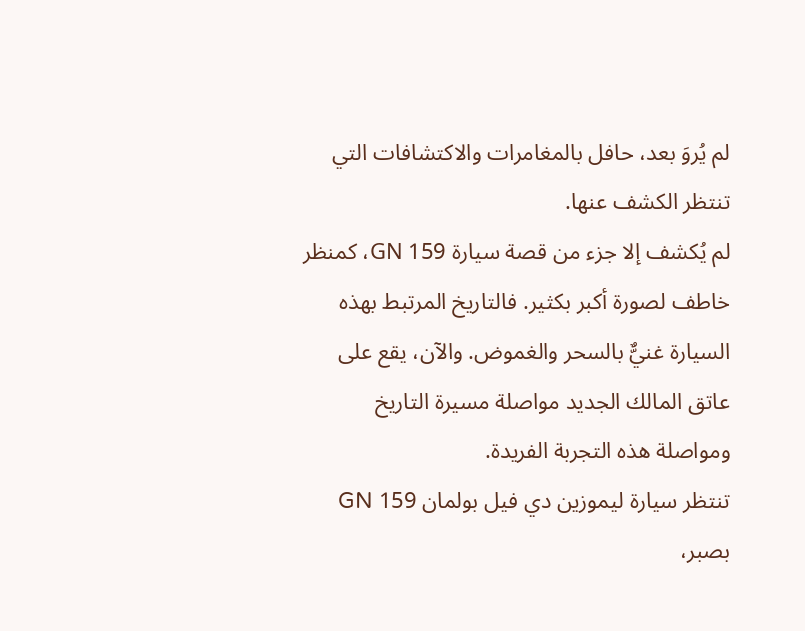لم يُروَ بعد، حافل بالمغامرات والاكتشافات التي تنتظر الكشف عنها.
لم يُكشف إلا جزء من قصة سيارة 159 GN، كمنظر خاطف لصورة أكبر بكثير. فالتاريخ المرتبط بهذه السيارة غنيٌّ بالسحر والغموض. والآن، يقع على عاتق المالك الجديد مواصلة مسيرة التاريخ ومواصلة هذه التجربة الفريدة.
تنتظر سيارة ليموزين دي فيل بولمان 159 GN بصبر،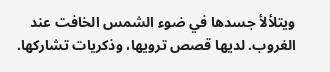ويتلألأ جسدها في ضوء الشمس الخافت عند الغروب. لديها قصص ترويها، وذكريات تشاركها.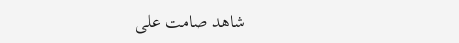شاهد صامت على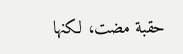حقبة مضت، لكنها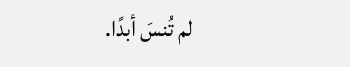لم تُنسَ أبدًا.